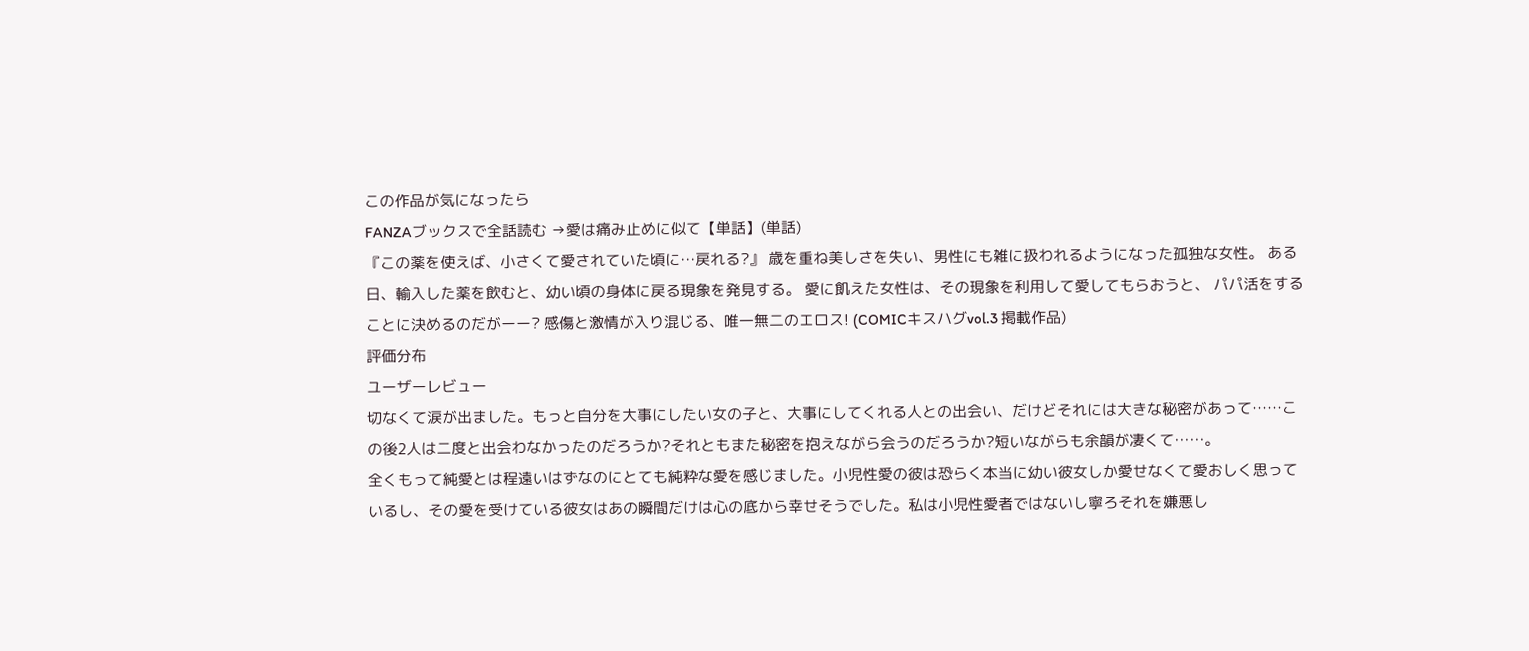この作品が気になったら
FANZAブックスで全話読む →愛は痛み止めに似て【単話】(単話)
『この薬を使えば、小さくて愛されていた頃に…戻れる?』 歳を重ね美しさを失い、男性にも雑に扱われるようになった孤独な女性。 ある日、輸入した薬を飲むと、幼い頃の身体に戻る現象を発見する。 愛に飢えた女性は、その現象を利用して愛してもらおうと、 パパ活をすることに決めるのだがーー? 感傷と激情が入り混じる、唯一無二のエロス! (COMICキスハグvol.3 掲載作品)
評価分布
ユーザーレビュー
切なくて涙が出ました。もっと自分を大事にしたい女の子と、大事にしてくれる人との出会い、だけどそれには大きな秘密があって……この後2人は二度と出会わなかったのだろうか?それともまた秘密を抱えながら会うのだろうか?短いながらも余韻が凄くて……。
全くもって純愛とは程遠いはずなのにとても純粋な愛を感じました。小児性愛の彼は恐らく本当に幼い彼女しか愛せなくて愛おしく思っているし、その愛を受けている彼女はあの瞬間だけは心の底から幸せそうでした。私は小児性愛者ではないし寧ろそれを嫌悪し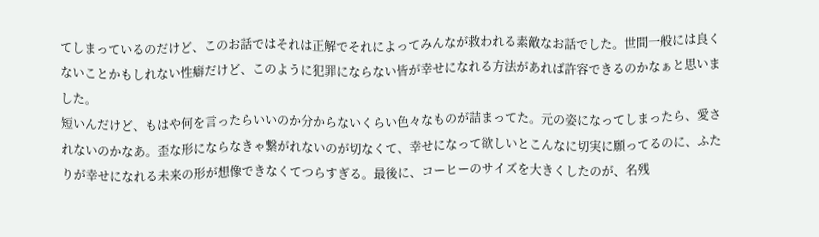てしまっているのだけど、このお話ではそれは正解でそれによってみんなが救われる素敵なお話でした。世間一般には良くないことかもしれない性癖だけど、このように犯罪にならない皆が幸せになれる方法があれば許容できるのかなぁと思いました。
短いんだけど、もはや何を言ったらいいのか分からないくらい色々なものが詰まってた。元の姿になってしまったら、愛されないのかなあ。歪な形にならなきゃ繋がれないのが切なくて、幸せになって欲しいとこんなに切実に願ってるのに、ふたりが幸せになれる未来の形が想像できなくてつらすぎる。最後に、コーヒーのサイズを大きくしたのが、名残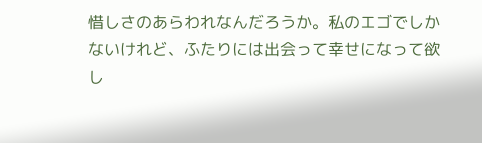惜しさのあらわれなんだろうか。私のエゴでしかないけれど、ふたりには出会って幸せになって欲し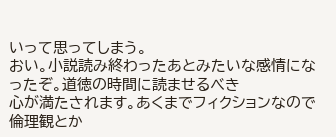いって思ってしまう。
おい。小説読み終わったあとみたいな感情になったぞ。道徳の時間に読ませるべき
心が満たされます。あくまでフィクションなので倫理観とか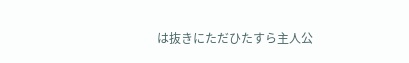は抜きにただひたすら主人公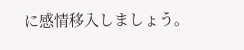に感情移入しましょう。